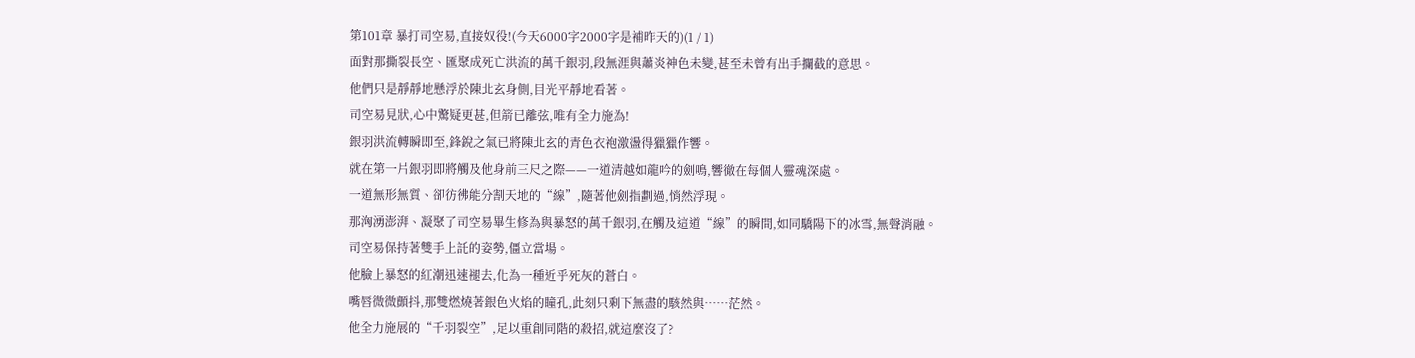第101章 暴打司空易,直接奴役!(今天6000字2000字是補昨天的)(1 / 1)
面對那撕裂長空、匯聚成死亡洪流的萬千銀羽,段無涯與蕭炎神色未變,甚至未曾有出手攔截的意思。
他們只是靜靜地懸浮於陳北玄身側,目光平靜地看著。
司空易見狀,心中驚疑更甚,但箭已離弦,唯有全力施為!
銀羽洪流轉瞬即至,鋒銳之氣已將陳北玄的青色衣袍激盪得獵獵作響。
就在第一片銀羽即將觸及他身前三尺之際——一道清越如龍吟的劍鳴,響徹在每個人靈魂深處。
一道無形無質、卻彷彿能分割天地的“線”,隨著他劍指劃過,悄然浮現。
那洶湧澎湃、凝聚了司空易畢生修為與暴怒的萬千銀羽,在觸及這道“線”的瞬間,如同驕陽下的冰雪,無聲消融。
司空易保持著雙手上託的姿勢,僵立當場。
他臉上暴怒的紅潮迅速褪去,化為一種近乎死灰的蒼白。
嘴唇微微顫抖,那雙燃燒著銀色火焰的瞳孔,此刻只剩下無盡的駭然與……茫然。
他全力施展的“千羽裂空”,足以重創同階的殺招,就這麼沒了?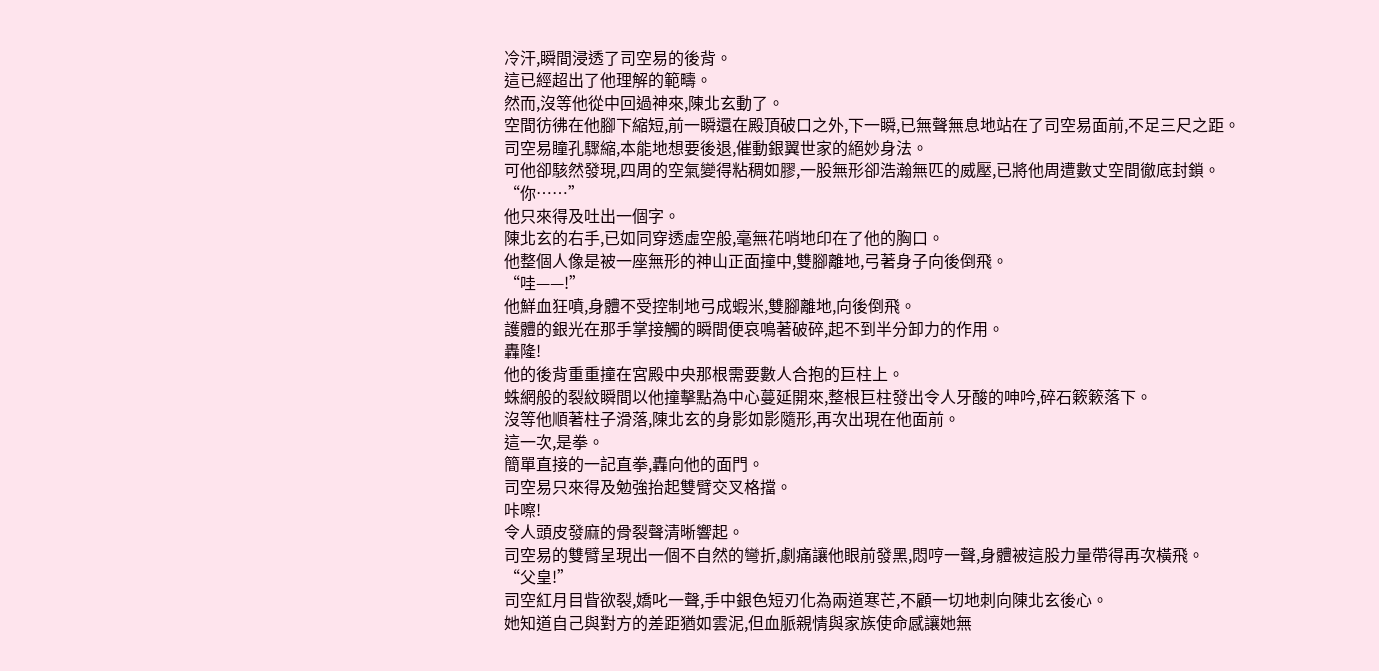冷汗,瞬間浸透了司空易的後背。
這已經超出了他理解的範疇。
然而,沒等他從中回過神來,陳北玄動了。
空間彷彿在他腳下縮短,前一瞬還在殿頂破口之外,下一瞬,已無聲無息地站在了司空易面前,不足三尺之距。
司空易瞳孔驟縮,本能地想要後退,催動銀翼世家的絕妙身法。
可他卻駭然發現,四周的空氣變得粘稠如膠,一股無形卻浩瀚無匹的威壓,已將他周遭數丈空間徹底封鎖。
“你……”
他只來得及吐出一個字。
陳北玄的右手,已如同穿透虛空般,毫無花哨地印在了他的胸口。
他整個人像是被一座無形的神山正面撞中,雙腳離地,弓著身子向後倒飛。
“哇——!”
他鮮血狂噴,身體不受控制地弓成蝦米,雙腳離地,向後倒飛。
護體的銀光在那手掌接觸的瞬間便哀鳴著破碎,起不到半分卸力的作用。
轟隆!
他的後背重重撞在宮殿中央那根需要數人合抱的巨柱上。
蛛網般的裂紋瞬間以他撞擊點為中心蔓延開來,整根巨柱發出令人牙酸的呻吟,碎石簌簌落下。
沒等他順著柱子滑落,陳北玄的身影如影隨形,再次出現在他面前。
這一次,是拳。
簡單直接的一記直拳,轟向他的面門。
司空易只來得及勉強抬起雙臂交叉格擋。
咔嚓!
令人頭皮發麻的骨裂聲清晰響起。
司空易的雙臂呈現出一個不自然的彎折,劇痛讓他眼前發黑,悶哼一聲,身體被這股力量帶得再次橫飛。
“父皇!”
司空紅月目眥欲裂,嬌叱一聲,手中銀色短刃化為兩道寒芒,不顧一切地刺向陳北玄後心。
她知道自己與對方的差距猶如雲泥,但血脈親情與家族使命感讓她無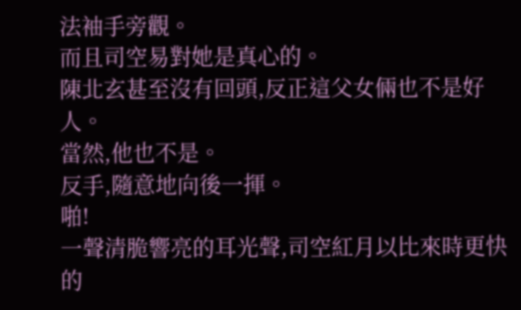法袖手旁觀。
而且司空易對她是真心的。
陳北玄甚至沒有回頭,反正這父女倆也不是好人。
當然,他也不是。
反手,隨意地向後一揮。
啪!
一聲清脆響亮的耳光聲,司空紅月以比來時更快的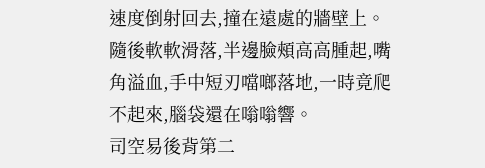速度倒射回去,撞在遠處的牆壁上。
隨後軟軟滑落,半邊臉頰高高腫起,嘴角溢血,手中短刃噹啷落地,一時竟爬不起來,腦袋還在嗡嗡響。
司空易後背第二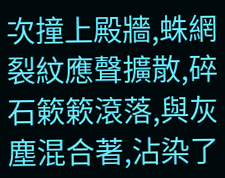次撞上殿牆,蛛網裂紋應聲擴散,碎石簌簌滾落,與灰塵混合著,沾染了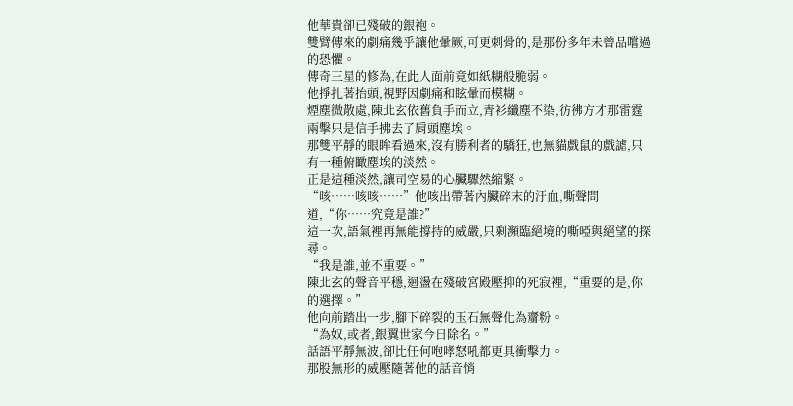他華貴卻已殘破的銀袍。
雙臂傳來的劇痛幾乎讓他暈厥,可更刺骨的,是那份多年未曾品嚐過的恐懼。
傳奇三星的修為,在此人面前竟如紙糊般脆弱。
他掙扎著抬頭,視野因劇痛和眩暈而模糊。
煙塵微散處,陳北玄依舊負手而立,青衫纖塵不染,彷彿方才那雷霆兩擊只是信手拂去了肩頭塵埃。
那雙平靜的眼眸看過來,沒有勝利者的驕狂,也無貓戲鼠的戲謔,只有一種俯瞰塵埃的淡然。
正是這種淡然,讓司空易的心臟驟然縮緊。
“咳……咳咳……”他咳出帶著內臟碎末的汙血,嘶聲問道,“你……究竟是誰?”
這一次,語氣裡再無能撐持的威嚴,只剩瀕臨絕境的嘶啞與絕望的探尋。
“我是誰,並不重要。”
陳北玄的聲音平穩,迴盪在殘破宮殿壓抑的死寂裡,“重要的是,你的選擇。”
他向前踏出一步,腳下碎裂的玉石無聲化為齏粉。
“為奴,或者,銀翼世家今日除名。”
話語平靜無波,卻比任何咆哮怒吼都更具衝擊力。
那股無形的威壓隨著他的話音悄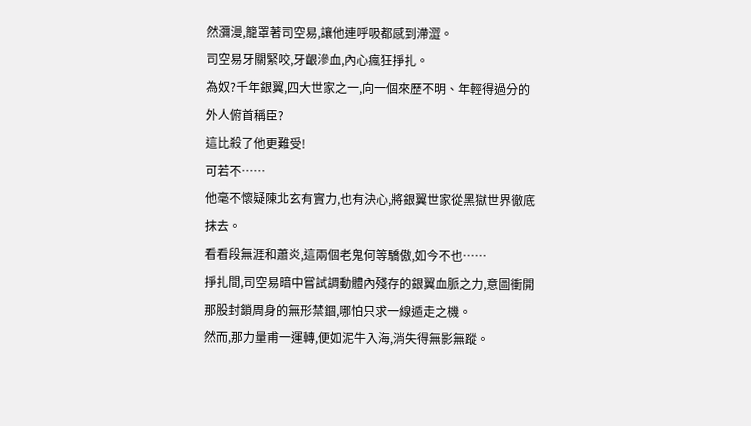然瀰漫,籠罩著司空易,讓他連呼吸都感到滯澀。
司空易牙關緊咬,牙齦滲血,內心瘋狂掙扎。
為奴?千年銀翼,四大世家之一,向一個來歷不明、年輕得過分的外人俯首稱臣?
這比殺了他更難受!
可若不……
他毫不懷疑陳北玄有實力,也有決心,將銀翼世家從黑獄世界徹底抹去。
看看段無涯和蕭炎,這兩個老鬼何等驕傲,如今不也……
掙扎間,司空易暗中嘗試調動體內殘存的銀翼血脈之力,意圖衝開那股封鎖周身的無形禁錮,哪怕只求一線遁走之機。
然而,那力量甫一運轉,便如泥牛入海,消失得無影無蹤。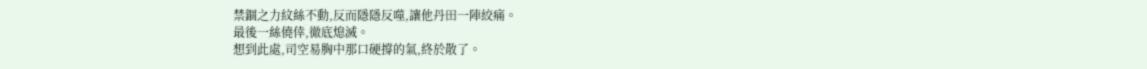禁錮之力紋絲不動,反而隱隱反噬,讓他丹田一陣絞痛。
最後一絲僥倖,徹底熄滅。
想到此處,司空易胸中那口硬撐的氣,終於散了。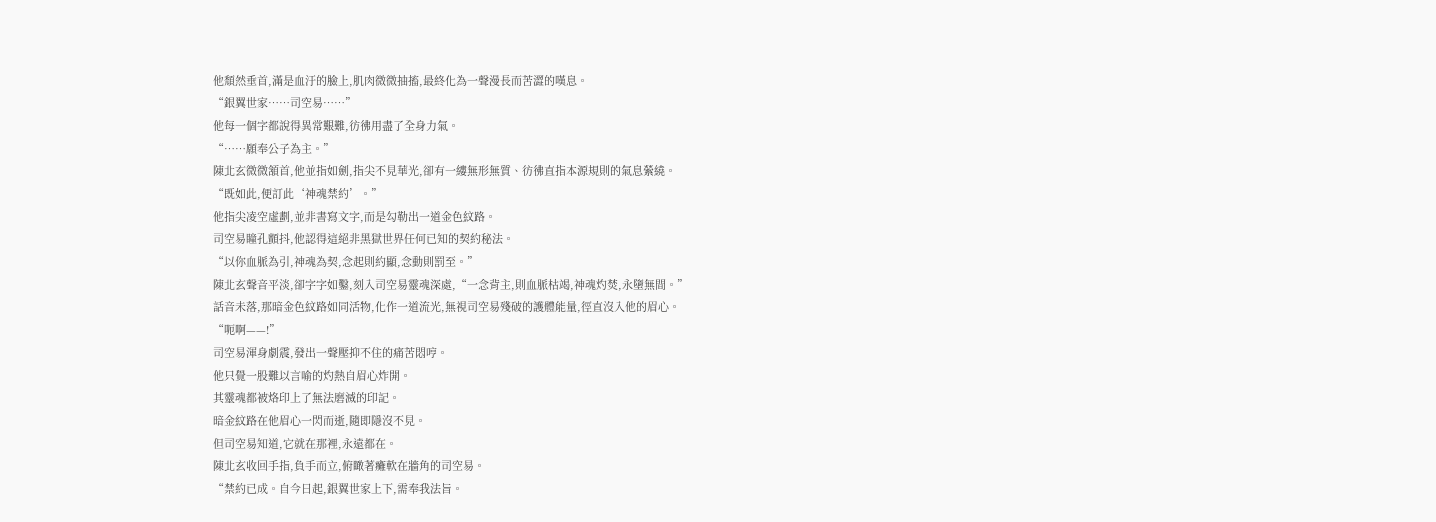他頹然垂首,滿是血汙的臉上,肌肉微微抽搐,最終化為一聲漫長而苦澀的嘆息。
“銀翼世家……司空易……”
他每一個字都說得異常艱難,彷彿用盡了全身力氣。
“……願奉公子為主。”
陳北玄微微頷首,他並指如劍,指尖不見華光,卻有一縷無形無質、彷彿直指本源規則的氣息縈繞。
“既如此,便訂此‘神魂禁約’。”
他指尖凌空虛劃,並非書寫文字,而是勾勒出一道金色紋路。
司空易瞳孔顫抖,他認得這絕非黑獄世界任何已知的契約秘法。
“以你血脈為引,神魂為契,念起則約顯,念動則罰至。”
陳北玄聲音平淡,卻字字如鑿,刻入司空易靈魂深處,“一念背主,則血脈枯竭,神魂灼焚,永墮無間。”
話音未落,那暗金色紋路如同活物,化作一道流光,無視司空易殘破的護體能量,徑直沒入他的眉心。
“呃啊——!”
司空易渾身劇震,發出一聲壓抑不住的痛苦悶哼。
他只覺一股難以言喻的灼熱自眉心炸開。
其靈魂都被烙印上了無法磨滅的印記。
暗金紋路在他眉心一閃而逝,隨即隱沒不見。
但司空易知道,它就在那裡,永遠都在。
陳北玄收回手指,負手而立,俯瞰著癱軟在牆角的司空易。
“禁約已成。自今日起,銀翼世家上下,需奉我法旨。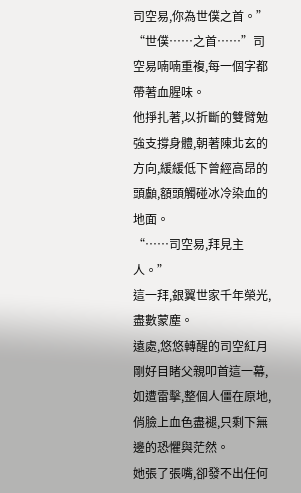司空易,你為世僕之首。”
“世僕……之首……”司空易喃喃重複,每一個字都帶著血腥味。
他掙扎著,以折斷的雙臂勉強支撐身體,朝著陳北玄的方向,緩緩低下曾經高昂的頭顱,額頭觸碰冰冷染血的地面。
“……司空易,拜見主人。”
這一拜,銀翼世家千年榮光,盡數蒙塵。
遠處,悠悠轉醒的司空紅月剛好目睹父親叩首這一幕,如遭雷擊,整個人僵在原地,俏臉上血色盡褪,只剩下無邊的恐懼與茫然。
她張了張嘴,卻發不出任何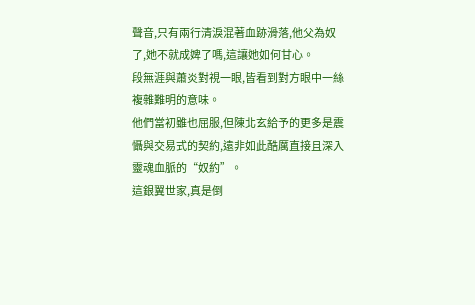聲音,只有兩行清淚混著血跡滑落,他父為奴了,她不就成婢了嗎,這讓她如何甘心。
段無涯與蕭炎對視一眼,皆看到對方眼中一絲複雜難明的意味。
他們當初雖也屈服,但陳北玄給予的更多是震懾與交易式的契約,遠非如此酷厲直接且深入靈魂血脈的“奴約”。
這銀翼世家,真是倒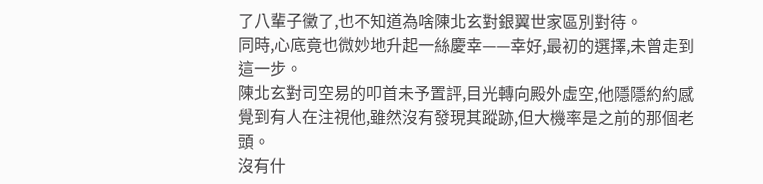了八輩子黴了,也不知道為啥陳北玄對銀翼世家區別對待。
同時,心底竟也微妙地升起一絲慶幸——幸好,最初的選擇,未曾走到這一步。
陳北玄對司空易的叩首未予置評,目光轉向殿外虛空,他隱隱約約感覺到有人在注視他,雖然沒有發現其蹤跡,但大機率是之前的那個老頭。
沒有什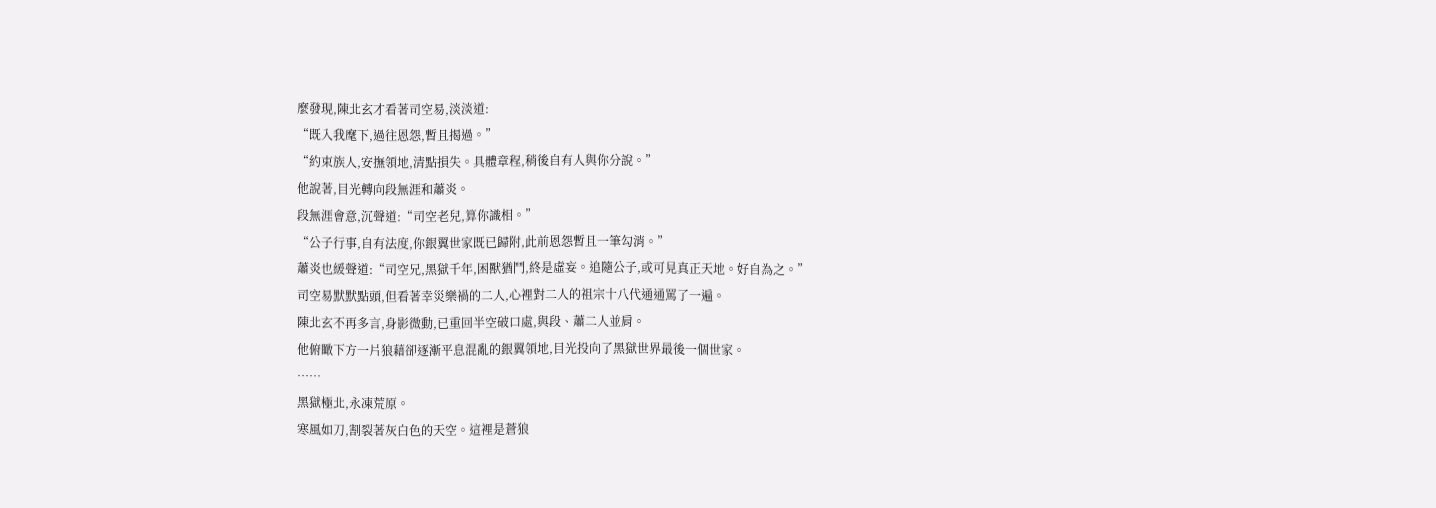麼發現,陳北玄才看著司空易,淡淡道:
“既入我麾下,過往恩怨,暫且揭過。”
“約束族人,安撫領地,清點損失。具體章程,稍後自有人與你分說。”
他說著,目光轉向段無涯和蕭炎。
段無涯會意,沉聲道:“司空老兒,算你識相。”
“公子行事,自有法度,你銀翼世家既已歸附,此前恩怨暫且一筆勾消。”
蕭炎也緩聲道:“司空兄,黑獄千年,困獸猶鬥,終是虛妄。追隨公子,或可見真正天地。好自為之。”
司空易默默點頭,但看著幸災樂禍的二人,心裡對二人的祖宗十八代通通罵了一遍。
陳北玄不再多言,身影微動,已重回半空破口處,與段、蕭二人並肩。
他俯瞰下方一片狼藉卻逐漸平息混亂的銀翼領地,目光投向了黑獄世界最後一個世家。
……
黑獄極北,永凍荒原。
寒風如刀,割裂著灰白色的天空。這裡是蒼狼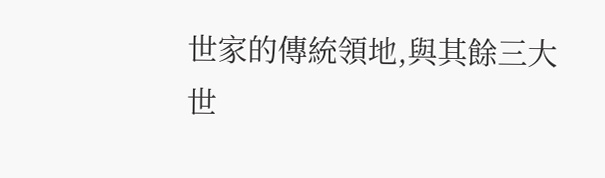世家的傳統領地,與其餘三大世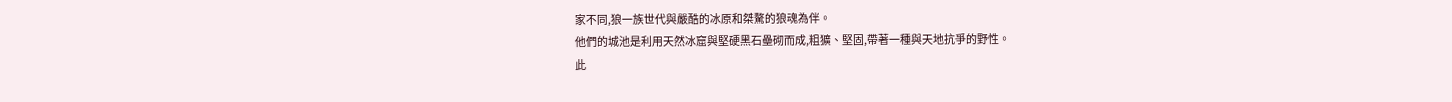家不同,狼一族世代與嚴酷的冰原和桀驁的狼魂為伴。
他們的城池是利用天然冰窟與堅硬黑石壘砌而成,粗獷、堅固,帶著一種與天地抗爭的野性。
此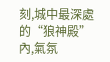刻,城中最深處的“狼神殿”內,氣氛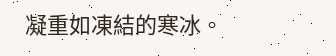凝重如凍結的寒冰。